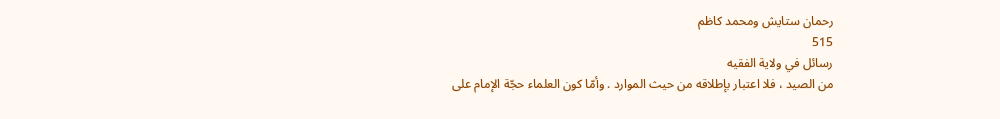رحمان ستايش ومحمد كاظم
515
رسائل في ولاية الفقيه
من الصيد ، فلا اعتبار بإطلاقه من حيث الموارد . وأمّا كون العلماء حجّة الإمام على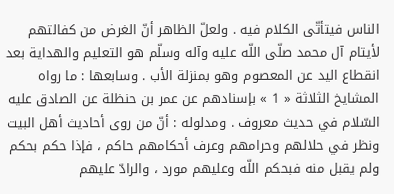الناس فيتأتّى الكلام فيه . ولعلّ الظاهر أنّ الغرض من كفالتهم لأيتام آل محمد صلّى اللّه عليه وآله وسلّم هو التعليم والهداية بعد انقطاع اليد عن المعصوم وهو بمنزلة الأب . وسابعها : ما رواه المشايخ الثلاثة « 1 » بإسنادهم عن عمر بن حنظلة عن الصادق عليه السّلام في حديث معروف . ومدلوله : أنّ من روى أحاديث أهل البيت ونظر في حلالهم وحرامهم وعرف أحكامهم حاكم ، فإذا حكم بحكم ولم يقبل منه فبحكم اللّه وعليهم مورد ، والرادّ عليهم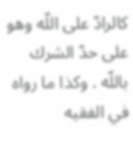كالرادّ على اللّه وهو على حدّ الشرك باللّه . وكذا ما رواه في الفقيه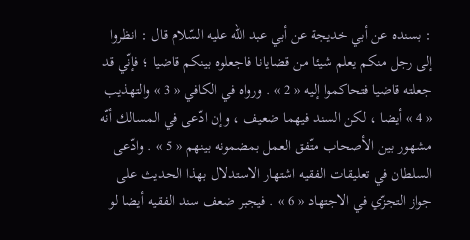: بسنده عن أبي خديجة عن أبي عبد اللّه عليه السّلام قال : انظروا إلى رجل منكم يعلم شيئا من قضايانا فاجعلوه بينكم قاضيا ؛ فإنّي قد جعلته قاضيا فتحاكموا إليه « 2 » . ورواه في الكافي « 3 » والتهذيب « 4 » أيضا ، لكن السند فيهما ضعيف ، وإن ادّعى في المسالك أنّه مشهور بين الأصحاب متّفق العمل بمضمونه بينهم « 5 » . وادّعى السلطان في تعليقات الفقيه اشتهار الاستدلال بهذا الحديث على جواز التجزّي في الاجتهاد « 6 » . فيجبر ضعف سند الفقيه أيضا لو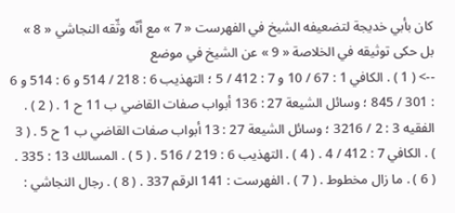كان بأبي خديجة لتضعيفه الشيخ في الفهرست « 7 » مع أنّه وثّقه النجاشي « 8 » بل حكى توثيقه في الخلاصة « 9 » عن الشيخ في موضع
--> ( 1 ) . الكافي 1 : 67 / 10 و 7 : 412 / 5 ؛ التهذيب 6 : 218 / 514 و 6 : 514 و 6 : 301 / 845 ؛ وسائل الشيعة 27 : 136 أبواب صفات القاضي ب 11 ح 1 . ( 2 ) . الفقيه 3 : 2 / 3216 ؛ وسائل الشيعة 27 : 13 أبواب صفات القاضي ب 1 ح 5 . ( 3 ) . الكافي 7 : 412 / 4 . ( 4 ) . التهذيب 6 : 219 / 516 . ( 5 ) . المسالك 13 : 335 . ( 6 ) . ما زال مخطوط . ( 7 ) . الفهرست : 141 الرقم 337 . ( 8 ) . رجال النجاشي :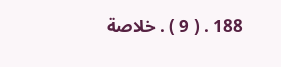188 . ( 9 ) . خلاصة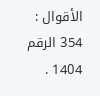الأقوال : 354 الرقم 1404 .